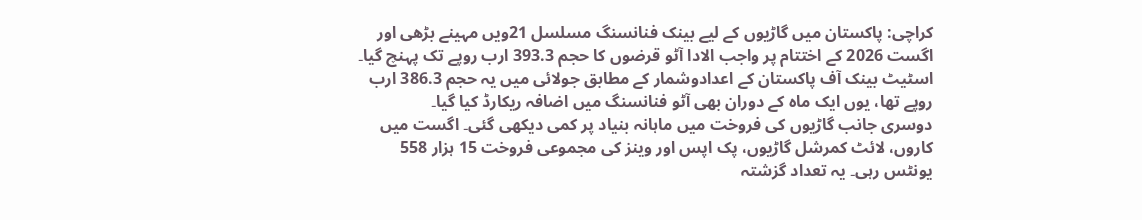کراچی: پاکستان میں گاڑیوں کے لیے بینک فنانسنگ مسلسل 21ویں مہینے بڑھی اور اگست 2026 کے اختتام پر واجب الادا آٹو قرضوں کا حجم 393.3 ارب روپے تک پہنچ گیا۔ اسٹیٹ بینک آف پاکستان کے اعدادوشمار کے مطابق جولائی میں یہ حجم 386.3 ارب روپے تھا، یوں ایک ماہ کے دوران بھی آٹو فنانسنگ میں اضافہ ریکارڈ کیا گیا۔
دوسری جانب گاڑیوں کی فروخت میں ماہانہ بنیاد پر کمی دیکھی گئی۔ اگست میں کاروں، لائٹ کمرشل گاڑیوں، پک اپس اور وینز کی مجموعی فروخت 15 ہزار 558 یونٹس رہی۔ یہ تعداد گزشتہ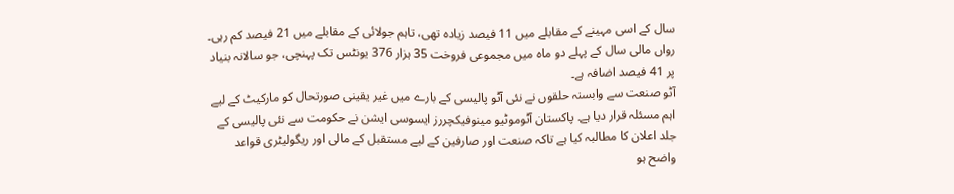سال کے اسی مہینے کے مقابلے میں 11 فیصد زیادہ تھی، تاہم جولائی کے مقابلے میں 21 فیصد کم رہی۔ رواں مالی سال کے پہلے دو ماہ میں مجموعی فروخت 35 ہزار 376 یونٹس تک پہنچی، جو سالانہ بنیاد پر 41 فیصد اضافہ ہے۔
آٹو صنعت سے وابستہ حلقوں نے نئی آٹو پالیسی کے بارے میں غیر یقینی صورتحال کو مارکیٹ کے لیے اہم مسئلہ قرار دیا ہے۔ پاکستان آٹوموٹیو مینوفیکچررز ایسوسی ایشن نے حکومت سے نئی پالیسی کے جلد اعلان کا مطالبہ کیا ہے تاکہ صنعت اور صارفین کے لیے مستقبل کے مالی اور ریگولیٹری قواعد واضح ہو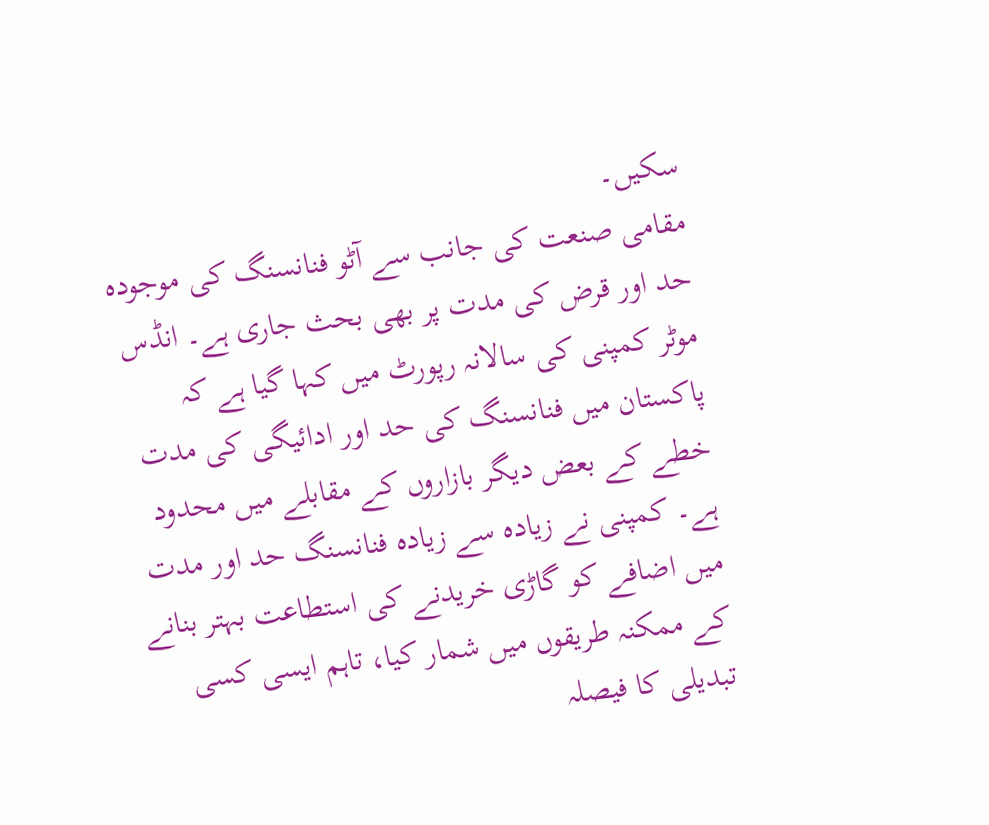سکیں۔
مقامی صنعت کی جانب سے آٹو فنانسنگ کی موجودہ حد اور قرض کی مدت پر بھی بحث جاری ہے۔ انڈس موٹر کمپنی کی سالانہ رپورٹ میں کہا گیا ہے کہ پاکستان میں فنانسنگ کی حد اور ادائیگی کی مدت خطے کے بعض دیگر بازاروں کے مقابلے میں محدود ہے۔ کمپنی نے زیادہ سے زیادہ فنانسنگ حد اور مدت میں اضافے کو گاڑی خریدنے کی استطاعت بہتر بنانے کے ممکنہ طریقوں میں شمار کیا، تاہم ایسی کسی تبدیلی کا فیصلہ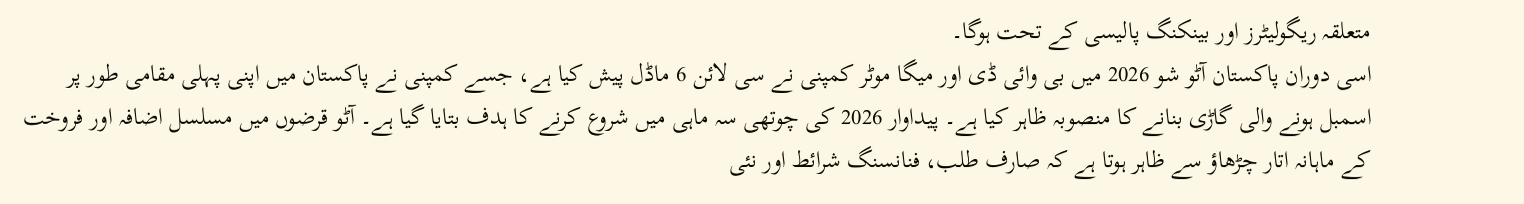متعلقہ ریگولیٹرز اور بینکنگ پالیسی کے تحت ہوگا۔
اسی دوران پاکستان آٹو شو 2026 میں بی وائی ڈی اور میگا موٹر کمپنی نے سی لائن 6 ماڈل پیش کیا ہے، جسے کمپنی نے پاکستان میں اپنی پہلی مقامی طور پر اسمبل ہونے والی گاڑی بنانے کا منصوبہ ظاہر کیا ہے۔ پیداوار 2026 کی چوتھی سہ ماہی میں شروع کرنے کا ہدف بتایا گیا ہے۔ آٹو قرضوں میں مسلسل اضافہ اور فروخت کے ماہانہ اتار چڑھاؤ سے ظاہر ہوتا ہے کہ صارف طلب، فنانسنگ شرائط اور نئی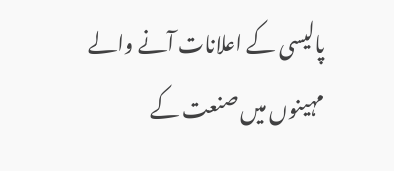پالیسی کے اعلانات آنے والے مہینوں میں صنعت کے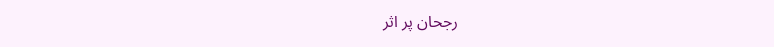رجحان پر اثر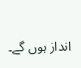انداز ہوں گے۔